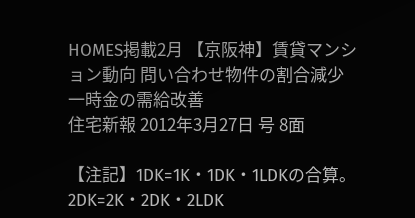HOMES掲載2月 【京阪神】賃貸マンション動向 問い合わせ物件の割合減少 一時金の需給改善
住宅新報 2012年3月27日 号 8面

【注記】1DK=1K・1DK・1LDKの合算。2DK=2K・2DK・2LDK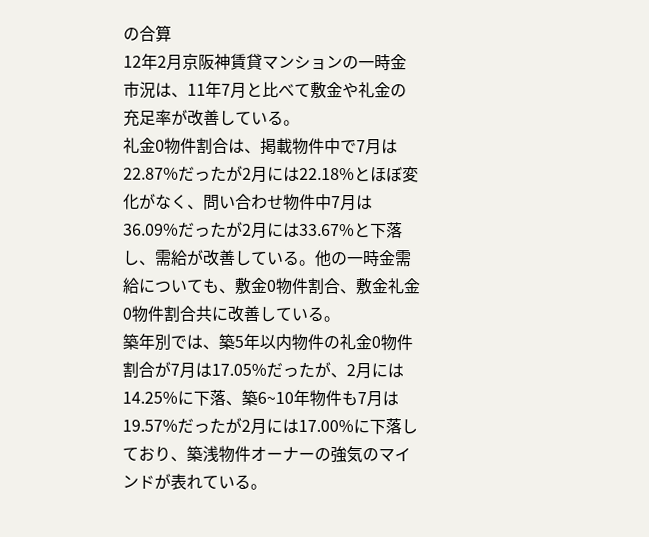の合算
12年2月京阪神賃貸マンションの一時金市況は、11年7月と比べて敷金や礼金の充足率が改善している。
礼金0物件割合は、掲載物件中で7月は22.87%だったが2月には22.18%とほぼ変化がなく、問い合わせ物件中7月は36.09%だったが2月には33.67%と下落し、需給が改善している。他の一時金需給についても、敷金0物件割合、敷金礼金0物件割合共に改善している。
築年別では、築5年以内物件の礼金0物件割合が7月は17.05%だったが、2月には14.25%に下落、築6~10年物件も7月は19.57%だったが2月には17.00%に下落しており、築浅物件オーナーの強気のマインドが表れている。